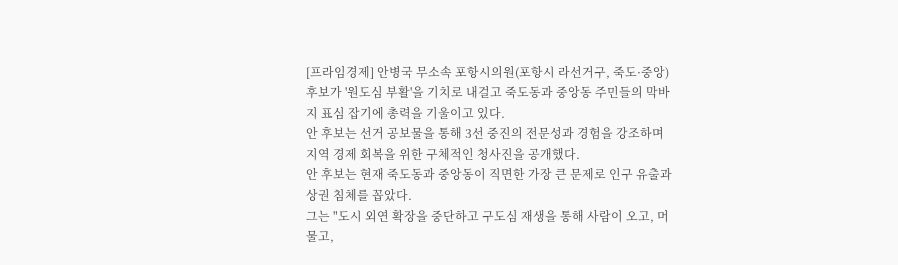[프라임경제] 안병국 무소속 포항시의원(포항시 라선거구, 죽도·중앙)후보가 '원도심 부활'을 기치로 내걸고 죽도동과 중앙동 주민들의 막바지 표심 잡기에 총력을 기울이고 있다.
안 후보는 선거 공보물을 통해 3선 중진의 전문성과 경험을 강조하며 지역 경제 회복을 위한 구체적인 청사진을 공개했다.
안 후보는 현재 죽도동과 중앙동이 직면한 가장 큰 문제로 인구 유출과 상권 침체를 꼽았다.
그는 "도시 외연 확장을 중단하고 구도심 재생을 통해 사람이 오고, 머물고,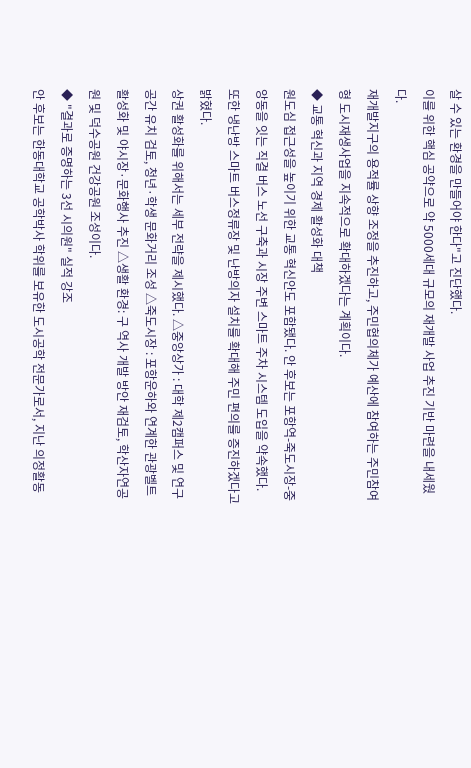살 수 있는 환경을 만들어야 한다"고 진단했다.
이를 위한 핵심 공약으로 약 5000세대 규모의 재개발 사업 추진 기반 마련을 내세웠다.
재개발지구의 용적률 상향 조정을 추진하고, 주민협의체가 예산에 참여하는 주민참여형 도시재생사업을 지속적으로 확대하겠다는 계획이다.
◆ 교통 혁신과 지역 경제 활성화 대책
원도심 접근성을 높이기 위한 교통 혁신안도 포함됐다. 안 후보는 포항역-죽도시장-중앙동을 잇는 직결 버스 노선 구축과 시장 주변 스마트 주차 시스템 도입을 약속했다.
또한 냉난방 스마트 버스정류장 및 난방의자 설치를 확대해 주민 편의를 증진하겠다고 밝혔다.
상권 활성화를 위해서는 세부 전략을 제시했다. △중앙상가 : 대학 제2캠퍼스 및 연구공간 유치 검토, 청년·학생 문화거리 조성 △죽도시장 : 포항운하와 연계한 관광벨트 활성화 및 야시장·문화행사 추진 △생활 환경: 구 역사 개발 방안 재검토, 학산자연공원 및 덕수공원 건강공원 조성이다.
◆ "결과로 증명하는 3선 시의원" 실적 강조
안 후보는 한동대학교 공학박사 학위를 보유한 도시공학 전문가로서, 지난 의정활동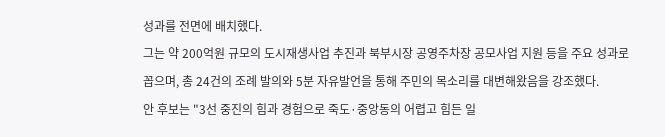성과를 전면에 배치했다.
그는 약 200억원 규모의 도시재생사업 추진과 북부시장 공영주차장 공모사업 지원 등을 주요 성과로 꼽으며, 총 24건의 조례 발의와 5분 자유발언을 통해 주민의 목소리를 대변해왔음을 강조했다.
안 후보는 "3선 중진의 힘과 경험으로 죽도·중앙동의 어렵고 힘든 일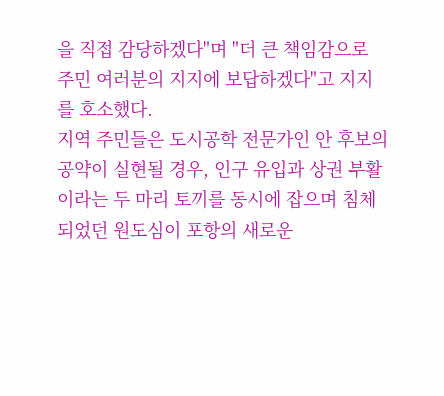을 직접 감당하겠다"며 "더 큰 책임감으로 주민 여러분의 지지에 보답하겠다"고 지지를 호소했다.
지역 주민들은 도시공학 전문가인 안 후보의 공약이 실현될 경우, 인구 유입과 상권 부활이라는 두 마리 토끼를 동시에 잡으며 침체되었던 원도심이 포항의 새로운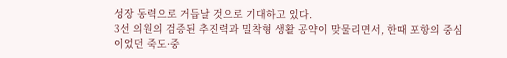성장 동력으로 거듭날 것으로 기대하고 있다.
3선 의원의 검증된 추진력과 밀착형 생활 공약이 맞물리면서, 한때 포항의 중심이었던 죽도·중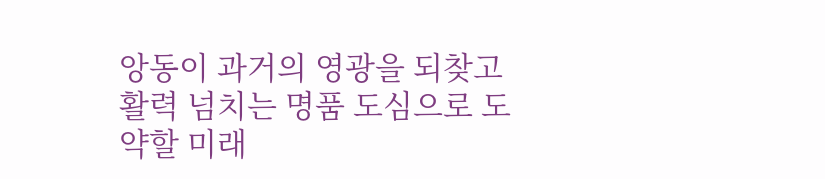앙동이 과거의 영광을 되찾고 활력 넘치는 명품 도심으로 도약할 미래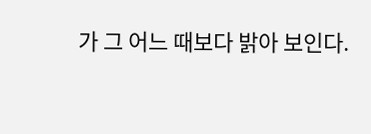가 그 어느 때보다 밝아 보인다.